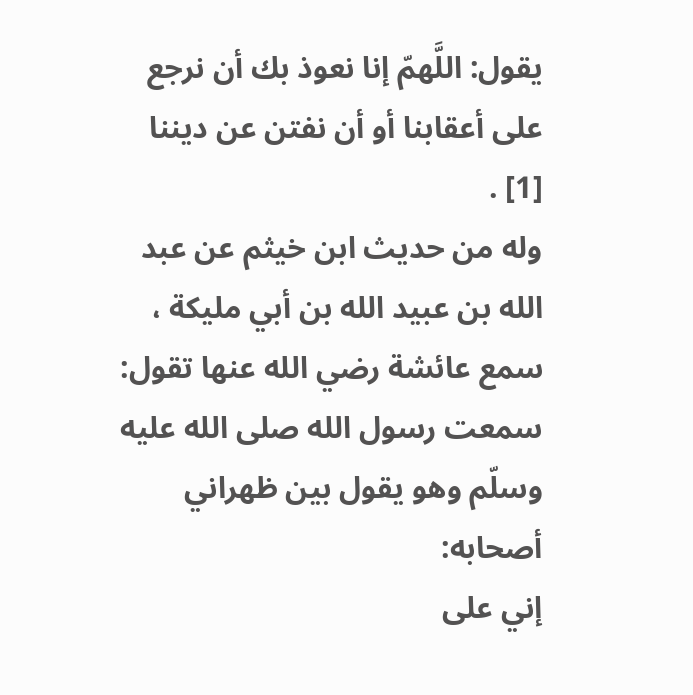يقول: اللَّهمّ إنا نعوذ بك أن نرجع على أعقابنا أو أن نفتن عن ديننا [1] .
وله من حديث ابن خيثم عن عبد الله بن عبيد الله بن أبي مليكة ، سمع عائشة رضي الله عنها تقول: سمعت رسول الله صلى الله عليه وسلّم وهو يقول بين ظهراني أصحابه:
إني على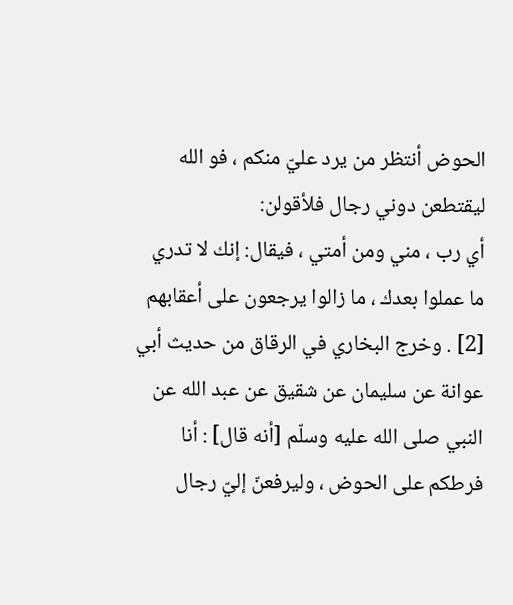الحوض أنتظر من يرد عليّ منكم ، فو الله ليقتطعن دوني رجال فلأقولن:
أي رب ، مني ومن أمتي ، فيقال: إنك لا تدري ما عملوا بعدك ، ما زالوا يرجعون على أعقابهم [2] . وخرج البخاري في الرقاق من حديث أبي عوانة عن سليمان عن شقيق عن عبد الله عن النبي صلى الله عليه وسلّم [أنه قال] : أنا فرطكم على الحوض ، وليرفعنّ إليّ رجال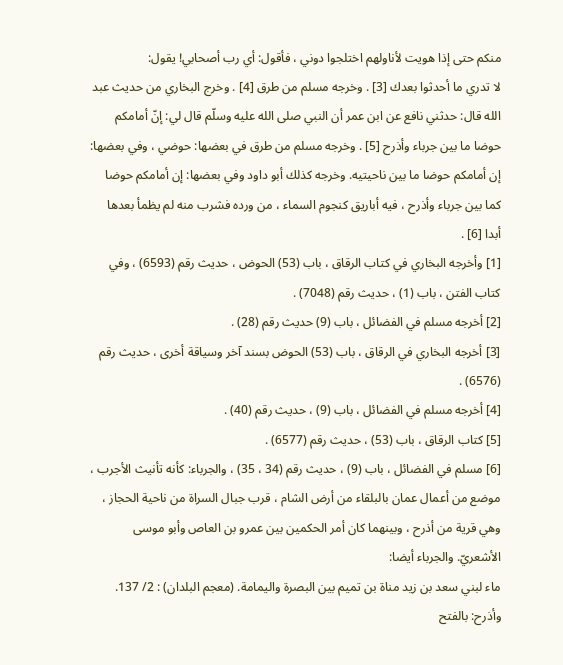منكم حتى إذا هويت لأناولهم اختلجوا دوني ، فأقول: أي رب أصحابي! يقول:
لا تدري ما أحدثوا بعدك [3] . وخرجه مسلم من طرق [4] . وخرج البخاري من حديث عبد الله قال: حدثني نافع عن ابن عمر أن النبي صلى الله عليه وسلّم قال لي: إنّ أمامكم حوضا ما بين جرباء وأذرح [5] . وخرجه مسلم من طرق في بعضها: حوضي ، وفي بعضها: إن أمامكم حوضا ما بين ناحيتيه. وخرجه كذلك أبو داود وفي بعضها: إن أمامكم حوضا كما بين جرباء وأذرح ، فيه أباريق كنجوم السماء ، من ورده فشرب منه لم يظمأ بعدها أبدا [6] .
[1] وأخرجه البخاري في كتاب الرقاق ، باب (53) الحوض ، حديث رقم (6593) ، وفي كتاب الفتن ، باب (1) ، حديث رقم (7048) .
[2] أخرجه مسلم في الفضائل ، باب (9) حديث رقم (28) .
[3] أخرجه البخاري في الرقاق ، باب (53) الحوض بسند آخر وسياقة أخرى ، حديث رقم (6576) .
[4] أخرجه مسلم في الفضائل ، باب (9) ، حديث رقم (40) .
[5] كتاب الرقاق ، باب (53) ، حديث رقم (6577) .
[6] مسلم في الفضائل ، باب (9) ، حديث رقم (34 ، 35) ، والجرباء: كأنه تأنيث الأجرب ، موضع من أعمال عمان بالبلقاء من أرض الشام ، قرب جبال السراة من ناحية الحجاز ، وهي قرية من أذرح ، وبينهما كان أمر الحكمين بين عمرو بن العاص وأبو موسى الأشعريّ. والجرباء أيضا:
ماء لبني سعد بن زيد مناة بن تميم بين البصرة واليمامة. (معجم البلدان) : 2/ 137.
وأذرح: بالفتح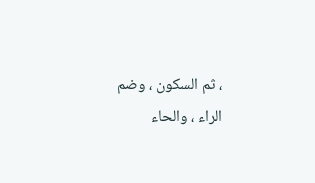، ثم السكون ، وضم الراء ، والحاء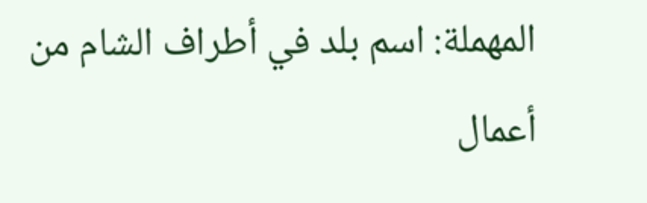المهملة: اسم بلد في أطراف الشام من أعمال